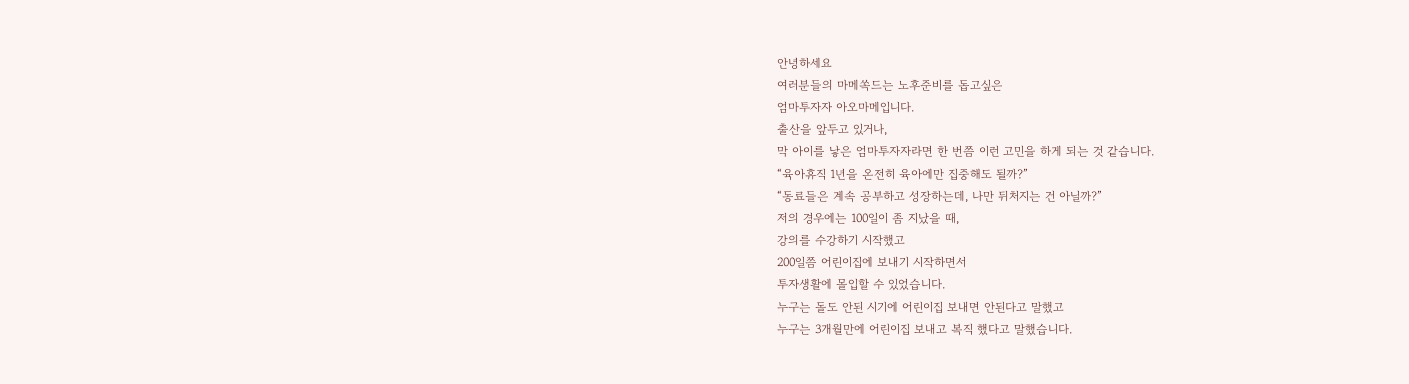안녕하세요
여러분들의 마메쏙드는 노후준비를 돕고싶은
엄마투자자 아오마메입니다.
출산을 앞두고 있거나,
막 아이를 낳은 엄마투자자라면 한 번쯤 이런 고민을 하게 되는 것 같습니다.
“육아휴직 1년을 온전히 육아에만 집중해도 될까?”
“동료들은 계속 공부하고 성장하는데, 나만 뒤처지는 건 아닐까?”
저의 경우에는 100일이 좀 지났을 때,
강의를 수강하기 시작했고
200일쯤 어린이집에 보내기 시작하면서
투자생활에 몰입할 수 있었습니다.
누구는 돌도 안된 시기에 어린이집 보내면 안된다고 말했고
누구는 3개월만에 어린이집 보내고 복직 했다고 말했습니다.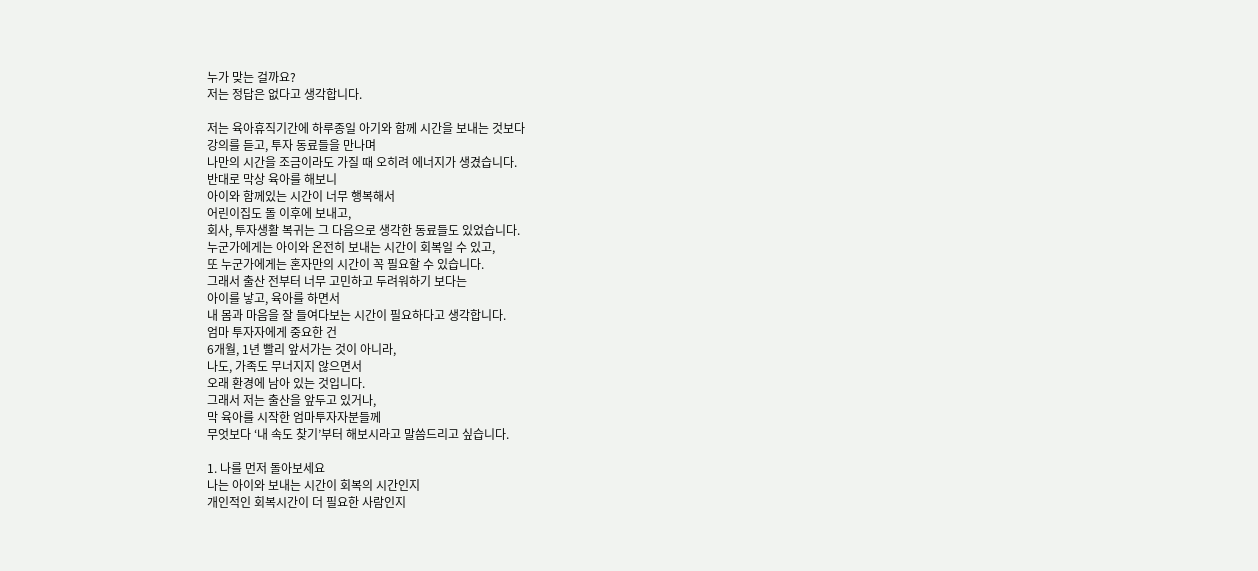누가 맞는 걸까요?
저는 정답은 없다고 생각합니다.

저는 육아휴직기간에 하루종일 아기와 함께 시간을 보내는 것보다
강의를 듣고, 투자 동료들을 만나며
나만의 시간을 조금이라도 가질 때 오히려 에너지가 생겼습니다.
반대로 막상 육아를 해보니
아이와 함께있는 시간이 너무 행복해서
어린이집도 돌 이후에 보내고,
회사, 투자생활 복귀는 그 다음으로 생각한 동료들도 있었습니다.
누군가에게는 아이와 온전히 보내는 시간이 회복일 수 있고,
또 누군가에게는 혼자만의 시간이 꼭 필요할 수 있습니다.
그래서 출산 전부터 너무 고민하고 두려워하기 보다는
아이를 낳고, 육아를 하면서
내 몸과 마음을 잘 들여다보는 시간이 필요하다고 생각합니다.
엄마 투자자에게 중요한 건
6개월, 1년 빨리 앞서가는 것이 아니라,
나도, 가족도 무너지지 않으면서
오래 환경에 남아 있는 것입니다.
그래서 저는 출산을 앞두고 있거나,
막 육아를 시작한 엄마투자자분들께
무엇보다 ‘내 속도 찾기’부터 해보시라고 말씀드리고 싶습니다.

1. 나를 먼저 돌아보세요
나는 아이와 보내는 시간이 회복의 시간인지
개인적인 회복시간이 더 필요한 사람인지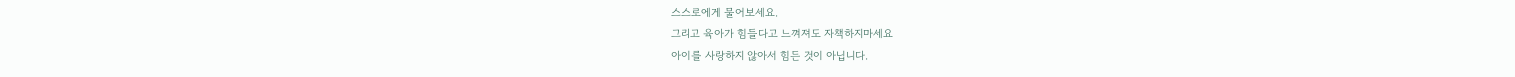스스로에게 물어보세요.
그리고 육아가 힘들다고 느껴져도 자책하지마세요
아이를 사랑하지 않아서 힘든 것이 아닙니다.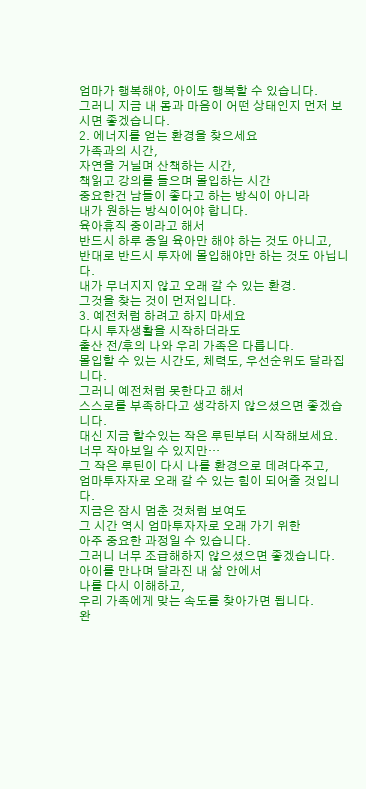엄마가 행복해야, 아이도 행복할 수 있습니다.
그러니 지금 내 몸과 마음이 어떤 상태인지 먼저 보시면 좋겠습니다.
2. 에너지를 얻는 환경을 찾으세요
가족과의 시간,
자연을 거닐며 산책하는 시간,
책읽고 강의를 들으며 몰입하는 시간
중요한건 남들이 좋다고 하는 방식이 아니라
내가 원하는 방식이어야 합니다.
육아휴직 중이라고 해서
반드시 하루 종일 육아만 해야 하는 것도 아니고,
반대로 반드시 투자에 몰입해야만 하는 것도 아닙니다.
내가 무너지지 않고 오래 갈 수 있는 환경.
그것을 찾는 것이 먼저입니다.
3. 예전처럼 하려고 하지 마세요
다시 투자생활을 시작하더라도
출산 전/후의 나와 우리 가족은 다릅니다.
몰입할 수 있는 시간도, 체력도, 우선순위도 달라집니다.
그러니 예전처럼 못한다고 해서
스스로를 부족하다고 생각하지 않으셨으면 좋겠습니다.
대신 지금 할수있는 작은 루틴부터 시작해보세요.
너무 작아보일 수 있지만…
그 작은 루틴이 다시 나를 환경으로 데려다주고,
엄마투자자로 오래 갈 수 있는 힘이 되어줄 것입니다.
지금은 잠시 멈춘 것처럼 보여도
그 시간 역시 엄마투자자로 오래 가기 위한
아주 중요한 과정일 수 있습니다.
그러니 너무 조급해하지 않으셨으면 좋겠습니다.
아이를 만나며 달라진 내 삶 안에서
나를 다시 이해하고,
우리 가족에게 맞는 속도를 찾아가면 됩니다.
완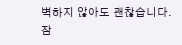벽하지 않아도 괜찮습니다.
잠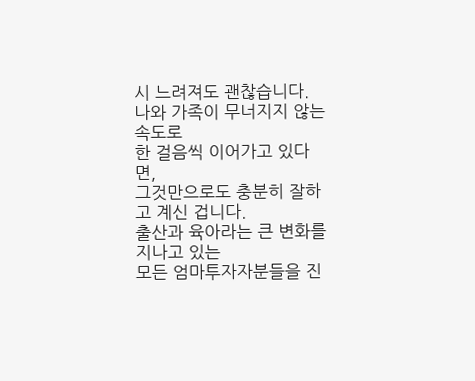시 느려져도 괜찮습니다.
나와 가족이 무너지지 않는 속도로
한 걸음씩 이어가고 있다면,
그것만으로도 충분히 잘하고 계신 겁니다.
출산과 육아라는 큰 변화를 지나고 있는
모든 엄마투자자분들을 진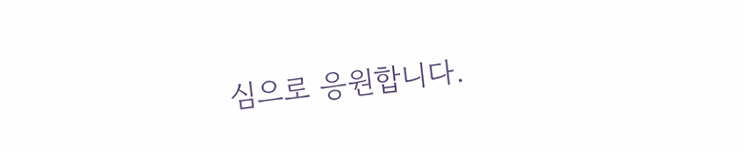심으로 응원합니다.